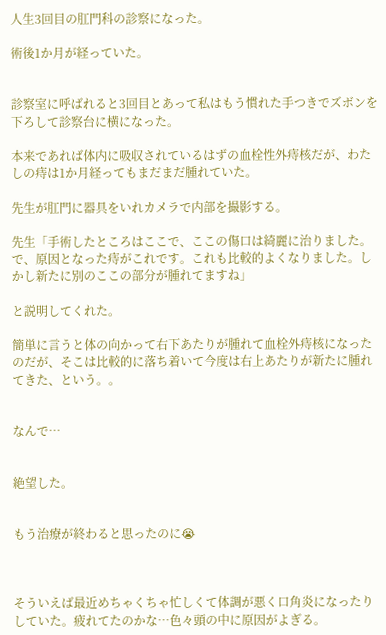人生3回目の肛門科の診察になった。

術後1か月が経っていた。


診察室に呼ばれると3回目とあって私はもう慣れた手つきでズボンを下ろして診察台に横になった。

本来であれば体内に吸収されているはずの血栓性外痔核だが、わたしの痔は1か月経ってもまだまだ腫れていた。

先生が肛門に器具をいれカメラで内部を撮影する。

先生「手術したところはここで、ここの傷口は綺麗に治りました。で、原因となった痔がこれです。これも比較的よくなりました。しかし新たに別のここの部分が腫れてますね」

と説明してくれた。

簡単に言うと体の向かって右下あたりが腫れて血栓外痔核になったのだが、そこは比較的に落ち着いて今度は右上あたりが新たに腫れてきた、という。。


なんで…


絶望した。


もう治療が終わると思ったのに😭



そういえば最近めちゃくちゃ忙しくて体調が悪く口角炎になったりしていた。疲れてたのかな…色々頭の中に原因がよぎる。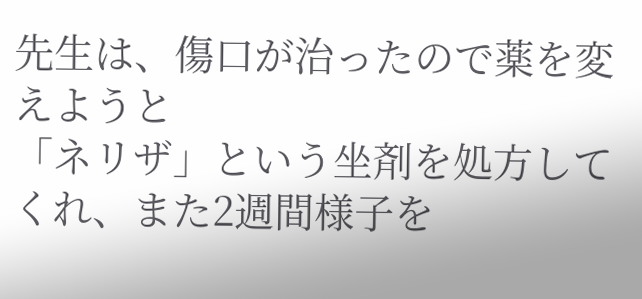先生は、傷口が治ったので薬を変えようと
「ネリザ」という坐剤を処方してくれ、また2週間様子を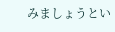みましょうとい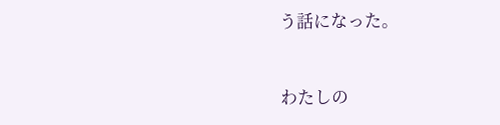う話になった。



わたしの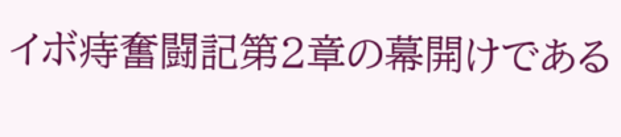イボ痔奮闘記第2章の幕開けである